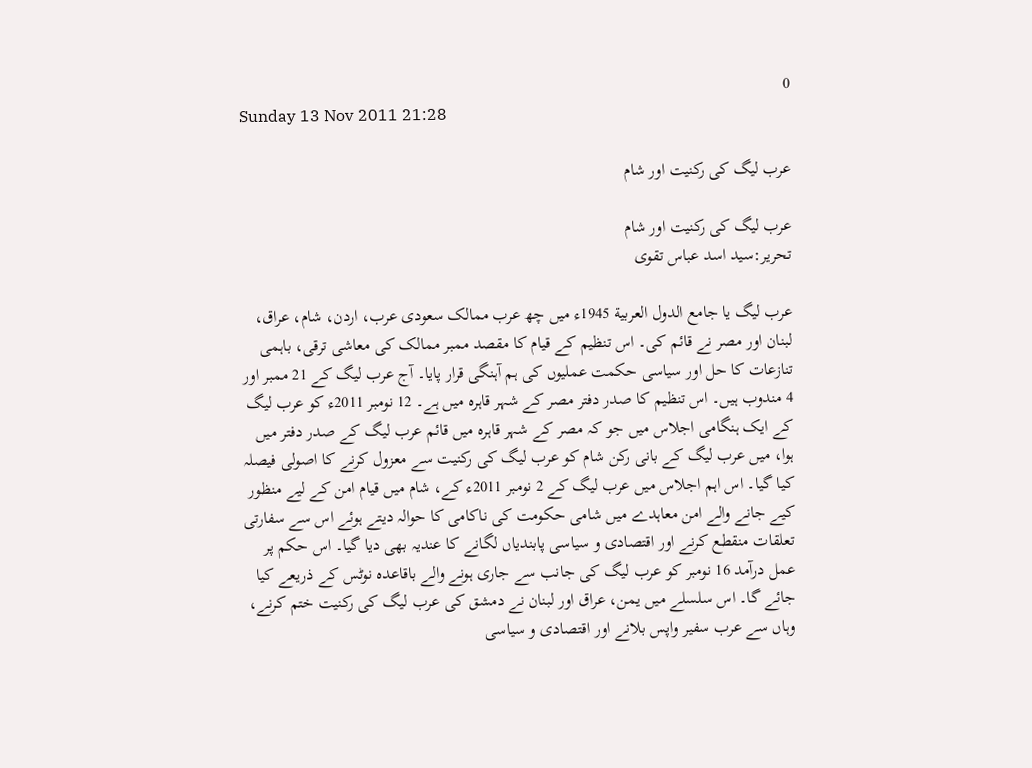0
Sunday 13 Nov 2011 21:28

عرب لیگ کی رکنیت اور شام

عرب لیگ کی رکنیت اور شام
تحریر:سید اسد عباس تقوی

عرب لیگ یا جامع الدول العربیة 1945ء میں چھ عرب ممالک سعودی عرب، اردن، شام، عراق، لبنان اور مصر نے قائم کی۔ اس تنظیم کے قیام کا مقصد ممبر ممالک کی معاشی ترقی، باہمی تنازعات کا حل اور سیاسی حکمت عملیوں کی ہم آہنگی قرار پایا۔ آج عرب لیگ کے 21 ممبر اور 4 مندوب ہیں۔ اس تنظیم کا صدر دفتر مصر کے شہر قاہرہ میں ہے۔ 12 نومبر 2011ء کو عرب لیگ کے ایک ہنگامی اجلاس میں جو کہ مصر کے شہر قاہرہ میں قائم عرب لیگ کے صدر دفتر میں ہوا، میں عرب لیگ کے بانی رکن شام کو عرب لیگ کی رکنیت سے معزول کرنے کا اصولی فیصلہ کیا گیا۔ اس اہم اجلاس میں عرب لیگ کے 2 نومبر 2011ء کے، شام میں قیام امن کے لیے منظور کیے جانے والے امن معاہدے میں شامی حکومت کی ناکامی کا حوالہ دیتے ہوئے اس سے سفارتی تعلقات منقطع کرنے اور اقتصادی و سیاسی پابندیاں لگانے کا عندیہ بھی دیا گیا۔ اس حکم پر عمل درآمد 16 نومبر کو عرب لیگ کی جانب سے جاری ہونے والے باقاعدہ نوٹس کے ذریعے کیا جائے گا۔ اس سلسلے میں یمن، عراق اور لبنان نے دمشق کی عرب لیگ کی رکنیت ختم کرنے، وہاں سے عرب سفیر واپس بلانے اور اقتصادی و سیاسی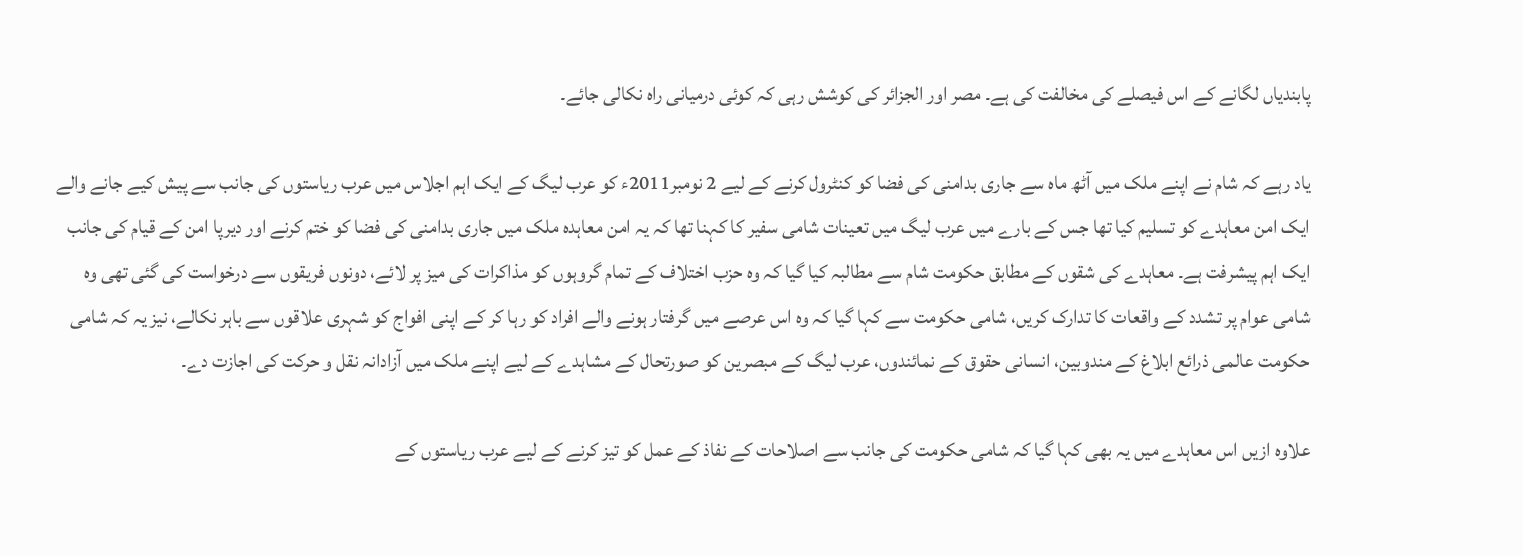پابندیاں لگانے کے اس فیصلے کی مخالفت کی ہے۔ مصر اور الجزائر کی کوشش رہی کہ کوئی درمیانی راہ نکالی جائے۔

یاد رہے کہ شام نے اپنے ملک میں آٹھ ماہ سے جاری بدامنی کی فضا کو کنٹرول کرنے کے لیے 2 نومبر2011ء کو عرب لیگ کے ایک اہم اجلاس میں عرب ریاستوں کی جانب سے پیش کیے جانے والے ایک امن معاہدے کو تسلیم کیا تھا جس کے بارے میں عرب لیگ میں تعینات شامی سفیر کا کہنا تھا کہ یہ امن معاہدہ ملک میں جاری بدامنی کی فضا کو ختم کرنے اور دیرپا امن کے قیام کی جانب ایک اہم پیشرفت ہے۔ معاہدے کی شقوں کے مطابق حکومت شام سے مطالبہ کیا گیا کہ وہ حزب اختلاف کے تمام گروہوں کو مذاکرات کی میز پر لائے، دونوں فریقوں سے درخواست کی گئی تھی وہ شامی عوام پر تشدد کے واقعات کا تدارک کریں، شامی حکومت سے کہا گیا کہ وہ اس عرصے میں گرفتار ہونے والے افراد کو رہا کر کے اپنی افواج کو شہری علاقوں سے باہر نکالے، نیز یہ کہ شامی حکومت عالمی ذرائع ابلاغ کے مندوبین، انسانی حقوق کے نمائندوں، عرب لیگ کے مبصرین کو صورتحال کے مشاہدے کے لیے اپنے ملک میں آزادانہ نقل و حرکت کی اجازت دے۔

علاوہ ازیں اس معاہدے میں یہ بھی کہا گیا کہ شامی حکومت کی جانب سے اصلاحات کے نفاذ کے عمل کو تیز کرنے کے لیے عرب ریاستوں کے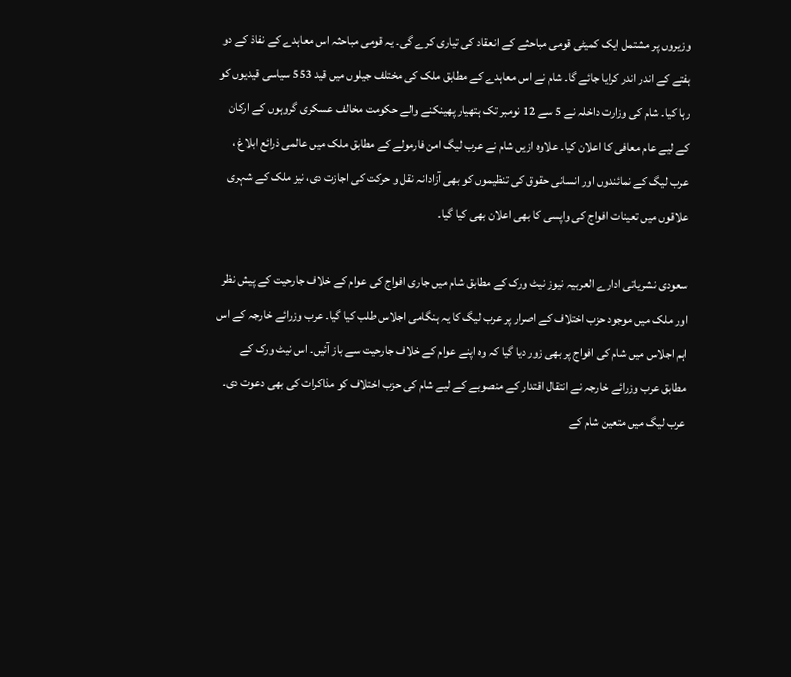وزیروں پر مشتمل ایک کمیٹی قومی مباحثے کے انعقاد کی تیاری کرے گی۔ یہ قومی مباحثہ اس معاہدے کے نفاذ کے دو ہفتے کے اندر اندر کرایا جائے گا۔ شام نے اس معاہدے کے مطابق ملک کی مختلف جیلوں میں قید 553 سیاسی قیدیوں کو رہا کیا۔ شام کی وزارت داخلہ نے 5 سے 12 نومبر تک ہتھیار پھینکنے والے حکومت مخالف عسکری گروہوں کے ارکان کے لیے عام معافی کا اعلان کیا۔ علاوہ ازیں شام نے عرب لیگ امن فارمولے کے مطابق ملک میں عالمی ذرائع ابلاغ ، عرب لیگ کے نمائندوں اور انسانی حقوق کی تنظیموں کو بھی آزادانہ نقل و حرکت کی اجازت دی، نیز ملک کے شہری علاقوں میں تعینات افواج کی واپسی کا بھی اعلان بھی کیا گیا۔

سعودی نشریاتی ادارے العربیہ نیوز نیٹ ورک کے مطابق شام میں جاری افواج کی عوام کے خلاف جارحیت کے پیش نظر اور ملک میں موجود حزب اختلاف کے اصرار پر عرب لیگ کا یہ ہنگامی اجلاس طلب کیا گیا۔ عرب وزرائے خارجہ کے اس اہم اجلاس میں شام کی افواج پر بھی زور دیا گیا کہ وہ اپنے عوام کے خلاف جارحیت سے باز آئیں۔ اس نیٹ ورک کے مطابق عرب وزرائے خارجہ نے انتقال اقتدار کے منصوبے کے لیے شام کی حزب اختلاف کو مذاکرات کی بھی دعوت دی۔ عرب لیگ میں متعین شام کے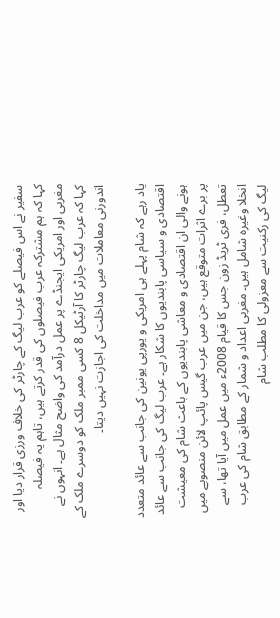سفیر نے اس فیصلے کو عرب لیگ کے چارٹر کی خلاف ورزی قرار دیا اور کہا کہ ہم مشترکہ عرب فیصلوں کی قدر کرتے ہیں، تاہم یہ فیصلہ مغربی اور امریکی ایجنڈے پر عمل درآمد کی واضح مثال ہے۔ انہوں نے کہا کہ عرب لیگ چارٹر کا آرٹیکل 8 کسی ممبر ملک کو دوسرے ملک کے اندورنی معاملات میں مداخلت کی اجازت نہیں دیتا۔

یاد رہے کہ شام پہلے ہی امریکی و یورپی یونین کی جانب سے عائد متعدد اقتصادی و سیاسی پابندیوں کا شکار ہے۔ عرب لیگ کی جانب سے عائد ہونے والی ان اقتصادی و معاشی پابندیوں کے باعث شام کی معیشت پر برے اثرات متوقع ہیں، جن میں عرب گیس پائپ لائن منصوبے میں تعطل، فری ٹریڈ زون جس کا قیام 2008ء میں عمل میں آیا تھا، سے انخلا وغیرہ شامل ہیں۔ مغربی اعداد و شمار کے مطابق شام کی عرب لیگ کی رکنیت سے معزولی کا مطلب شام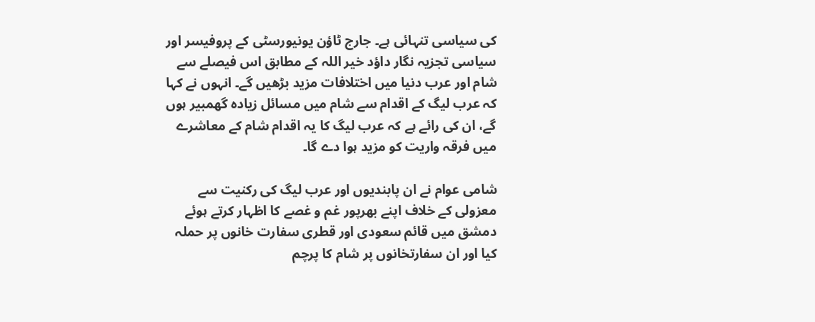کی سیاسی تنہائی ہے۔ جارج ٹاؤن یونیورسٹی کے پروفیسر اور سیاسی تجزیہ نگار داؤد خیر اللہ کے مطابق اس فیصلے سے شام اور عرب دنیا میں اختلافات مزید بڑھیں گے۔ انہوں نے کہا کہ عرب لیگ کے اقدام سے شام میں مسائل زیادہ گھمبیر ہوں گے، ان کی رائے ہے کہ عرب لیگ کا یہ اقدام شام کے معاشرے میں فرقہ واریت کو مزید ہوا دے گا۔

شامی عوام نے ان پابندیوں اور عرب لیگ کی رکنیت سے معزولی کے خلاف اپنے بھرپور غم و غصے کا اظہار کرتے ہوئے دمشق میں قائم سعودی اور قطری سفارت خانوں پر حملہ کیا اور ان سفارتخانوں پر شام کا پرچم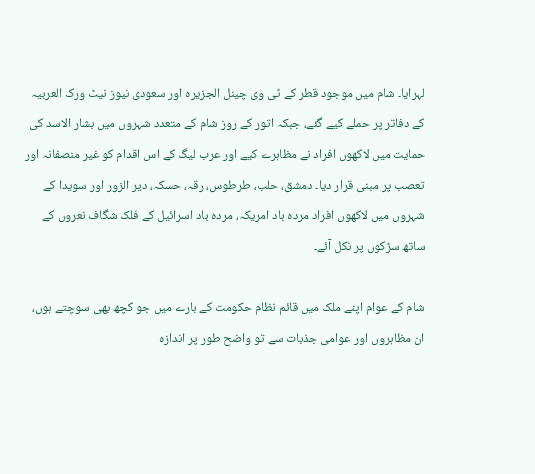لہرایا۔ شام میں موجود قطر کے ٹی وی چینل الجزیرہ اور سعودی نیوز نیٹ ورک العربیہ کے دفاتر پر حملے کیے گئے، جبکہ اتور کے روز شام کے متعدد شہروں میں بشار الاسد کی حمایت میں لاکھوں افراد نے مظاہرے کیے اور عرب لیگ کے اس اقدام کو غیر منصفانہ اور تعصب پر مبنی قرار دیا۔ دمشق، حلب، طرطوس، رقہ، حسکہ، دیر الزور اور سویدا کے شہروں میں لاکھوں افراد مردہ باد امریکہ، مردہ باد اسرائیل کے فلک شگاف نعروں کے ساتھ سڑکوں پر نکل آئے۔

شام کے عوام اپنے ملک میں قائم نظام حکومت کے بارے میں جو کچھ بھی سوچتے ہوں، ان مظاہروں اور عوامی جذبات سے تو واضح طور پر اندازہ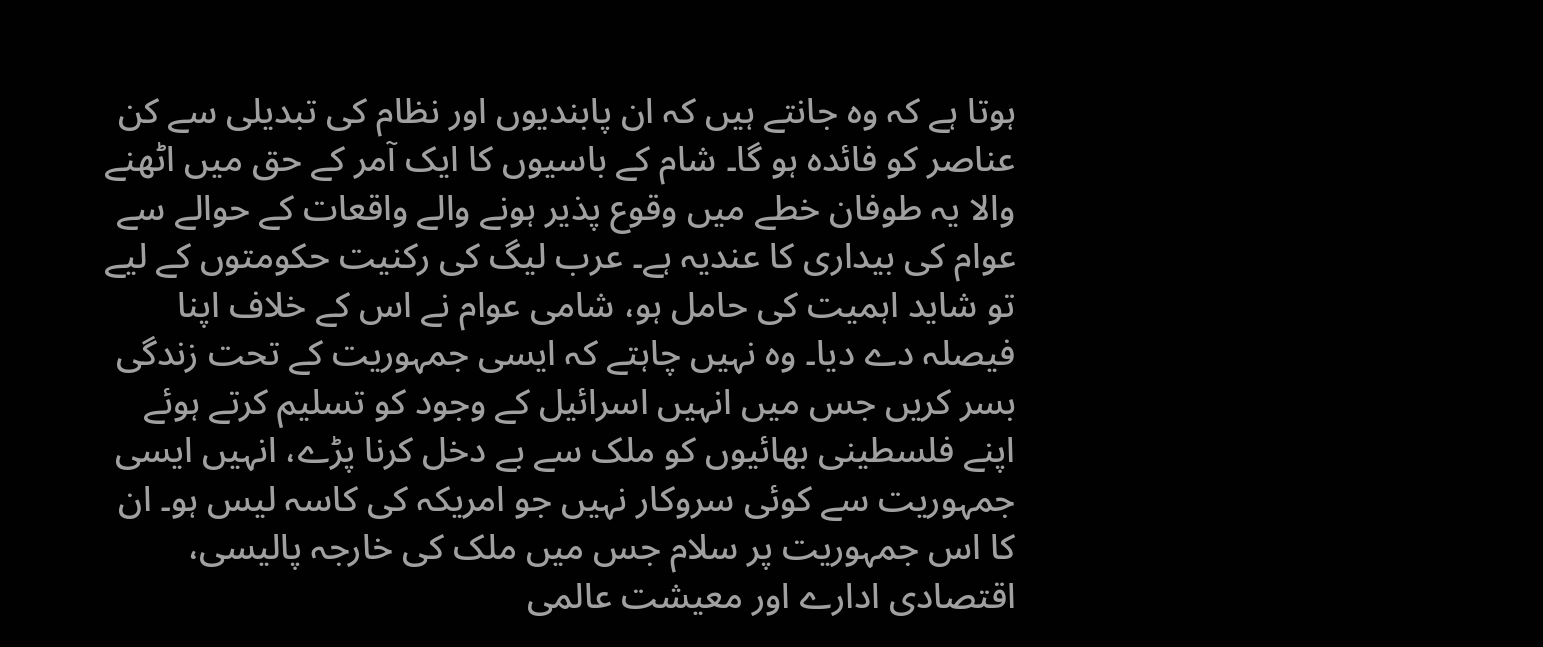ہوتا ہے کہ وہ جانتے ہیں کہ ان پابندیوں اور نظام کی تبدیلی سے کن عناصر کو فائدہ ہو گا۔ شام کے باسیوں کا ایک آمر کے حق میں اٹھنے والا یہ طوفان خطے میں وقوع پذیر ہونے والے واقعات کے حوالے سے عوام کی بیداری کا عندیہ ہے۔ عرب لیگ کی رکنیت حکومتوں کے لیے تو شاید اہمیت کی حامل ہو، شامی عوام نے اس کے خلاف اپنا فیصلہ دے دیا۔ وہ نہیں چاہتے کہ ایسی جمہوریت کے تحت زندگی بسر کریں جس میں انہیں اسرائیل کے وجود کو تسلیم کرتے ہوئے اپنے فلسطینی بھائیوں کو ملک سے بے دخل کرنا پڑے، انہیں ایسی جمہوریت سے کوئی سروکار نہیں جو امریکہ کی کاسہ لیس ہو۔ ان کا اس جمہوریت پر سلام جس میں ملک کی خارجہ پالیسی، اقتصادی ادارے اور معیشت عالمی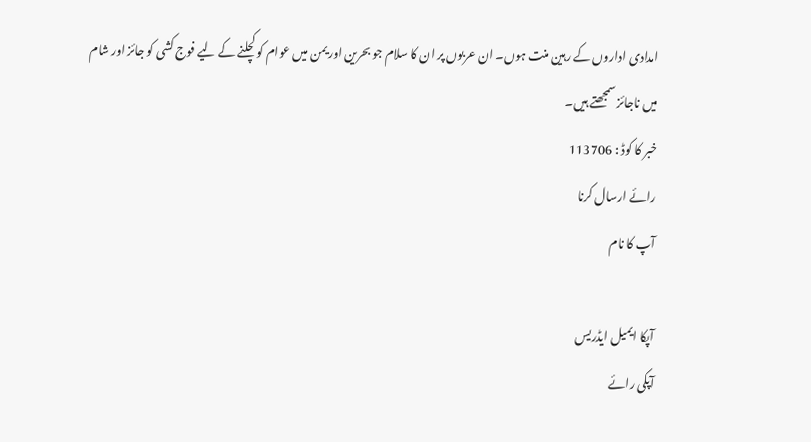امدادی اداروں کے رہین منت ہوں۔ ان عربوں پر ان کا سلام جو بحرین اور یمن میں عوام کو کچلنے کے لیے فوج کشی کو جائز اور شام میں ناجائز سمجھتے ہیں۔
خبر کا کوڈ : 113706
رائے ارسال کرنا
آپ کا نام

آپکا ایمیل ایڈریس
آپکی رائے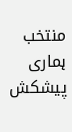منتخب
ہماری پیشکش